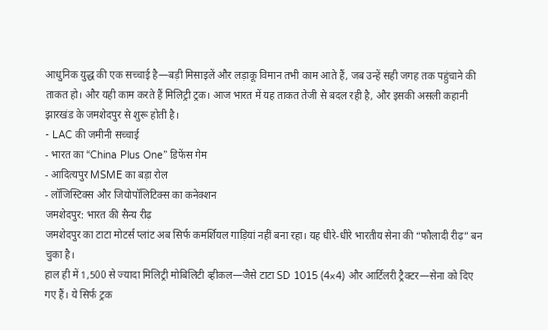आधुनिक युद्ध की एक सच्चाई है—बड़ी मिसाइलें और लड़ाकू विमान तभी काम आते हैं, जब उन्हें सही जगह तक पहुंचाने की ताकत हो। और यही काम करते हैं मिलिट्री ट्रक। आज भारत में यह ताकत तेजी से बदल रही है, और इसकी असली कहानी झारखंड के जमशेदपुर से शुरू होती है।
- LAC की जमीनी सच्चाई
- भारत का “China Plus One” डिफेंस गेम
- आदित्यपुर MSME का बड़ा रोल
- लॉजिस्टिक्स और जियोपॉलिटिक्स का कनेक्शन
जमशेदपुर: भारत की सैन्य रीढ़
जमशेदपुर का टाटा मोटर्स प्लांट अब सिर्फ कमर्शियल गाड़ियां नहीं बना रहा। यह धीरे-धीरे भारतीय सेना की “फौलादी रीढ़” बन चुका है।
हाल ही में 1,500 से ज्यादा मिलिट्री मोबिलिटी व्हीकल—जैसे टाटा SD 1015 (4×4) और आर्टिलरी ट्रैक्टर—सेना को दिए गए हैं। ये सिर्फ ट्रक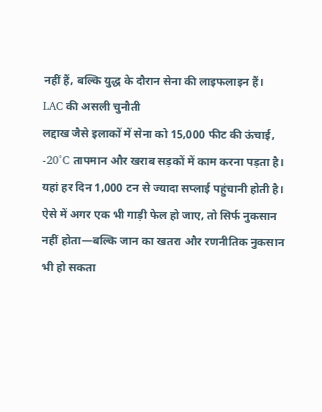नहीं हैं, बल्कि युद्ध के दौरान सेना की लाइफलाइन हैं।
LAC की असली चुनौती
लद्दाख जैसे इलाकों में सेना को 15,000 फीट की ऊंचाई, -20°C तापमान और खराब सड़कों में काम करना पड़ता है। यहां हर दिन 1,000 टन से ज्यादा सप्लाई पहुंचानी होती है।
ऐसे में अगर एक भी गाड़ी फेल हो जाए, तो सिर्फ नुकसान नहीं होता—बल्कि जान का खतरा और रणनीतिक नुकसान भी हो सकता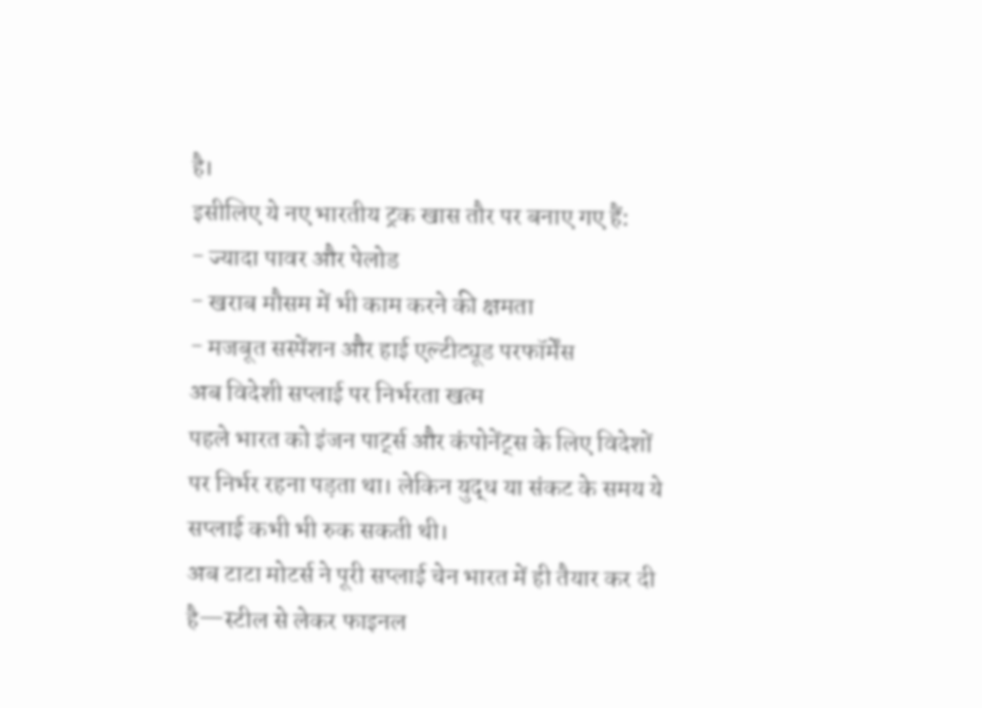है।
इसीलिए ये नए भारतीय ट्रक खास तौर पर बनाए गए हैं:
- ज्यादा पावर और पेलोड
- खराब मौसम में भी काम करने की क्षमता
- मजबूत सस्पेंशन और हाई एल्टीट्यूड परफॉर्मेंस
अब विदेशी सप्लाई पर निर्भरता खत्म
पहले भारत को इंजन पार्ट्स और कंपोनेंट्स के लिए विदेशों पर निर्भर रहना पड़ता था। लेकिन युद्ध या संकट के समय ये सप्लाई कभी भी रुक सकती थी।
अब टाटा मोटर्स ने पूरी सप्लाई चेन भारत में ही तैयार कर दी है—स्टील से लेकर फाइनल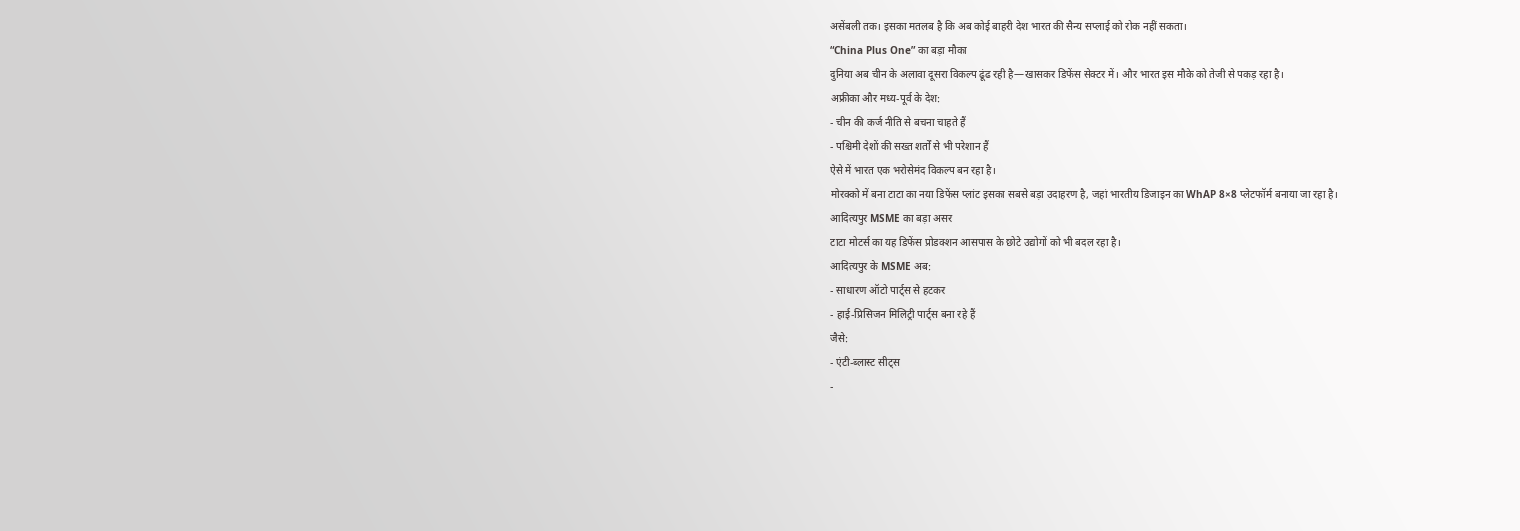असेंबली तक। इसका मतलब है कि अब कोई बाहरी देश भारत की सैन्य सप्लाई को रोक नहीं सकता।
“China Plus One” का बड़ा मौका
दुनिया अब चीन के अलावा दूसरा विकल्प ढूंढ रही है—खासकर डिफेंस सेक्टर में। और भारत इस मौके को तेजी से पकड़ रहा है।
अफ्रीका और मध्य-पूर्व के देश:
- चीन की कर्ज नीति से बचना चाहते हैं
- पश्चिमी देशों की सख्त शर्तों से भी परेशान हैं
ऐसे में भारत एक भरोसेमंद विकल्प बन रहा है।
मोरक्को में बना टाटा का नया डिफेंस प्लांट इसका सबसे बड़ा उदाहरण है, जहां भारतीय डिजाइन का WhAP 8×8 प्लेटफॉर्म बनाया जा रहा है।
आदित्यपुर MSME का बड़ा असर
टाटा मोटर्स का यह डिफेंस प्रोडक्शन आसपास के छोटे उद्योगों को भी बदल रहा है।
आदित्यपुर के MSME अब:
- साधारण ऑटो पार्ट्स से हटकर
- हाई-प्रिसिजन मिलिट्री पार्ट्स बना रहे हैं
जैसे:
- एंटी-ब्लास्ट सीट्स
-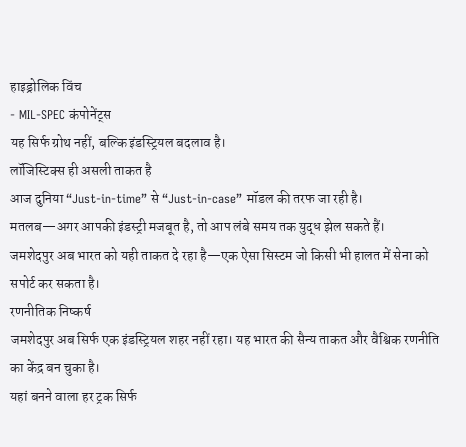हाइड्रोलिक विंच
- MIL-SPEC कंपोनेंट्स
यह सिर्फ ग्रोथ नहीं, बल्कि इंडस्ट्रियल बदलाव है।
लॉजिस्टिक्स ही असली ताकत है
आज दुनिया “Just-in-time” से “Just-in-case” मॉडल की तरफ जा रही है।
मतलब—अगर आपकी इंडस्ट्री मजबूत है, तो आप लंबे समय तक युद्ध झेल सकते हैं।
जमशेदपुर अब भारत को यही ताकत दे रहा है—एक ऐसा सिस्टम जो किसी भी हालत में सेना को सपोर्ट कर सकता है।
रणनीतिक निष्कर्ष
जमशेदपुर अब सिर्फ एक इंडस्ट्रियल शहर नहीं रहा। यह भारत की सैन्य ताकत और वैश्विक रणनीति का केंद्र बन चुका है।
यहां बनने वाला हर ट्रक सिर्फ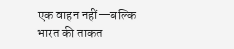एक वाहन नहीं—बल्कि भारत की ताकत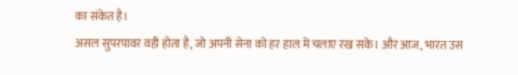का संकेत है।
असल सुपरपावर वही होता है, जो अपनी सेना को हर हाल में चलाए रख सके। और आज, भारत उस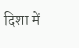दिशा में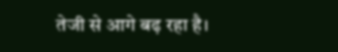तेजी से आगे बढ़ रहा है।